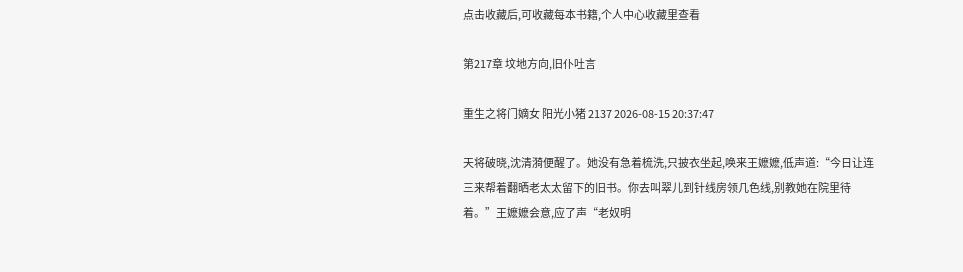点击收藏后,可收藏每本书籍,个人中心收藏里查看

第217章 坟地方向,旧仆吐言

重生之将门嫡女 阳光小猪 2137 2026-08-15 20:37:47

天将破晓,沈清漪便醒了。她没有急着梳洗,只披衣坐起,唤来王嬷嬷,低声道:“今日让连三来帮着翻晒老太太留下的旧书。你去叫翠儿到针线房领几色线,别教她在院里待着。”王嬷嬷会意,应了声“老奴明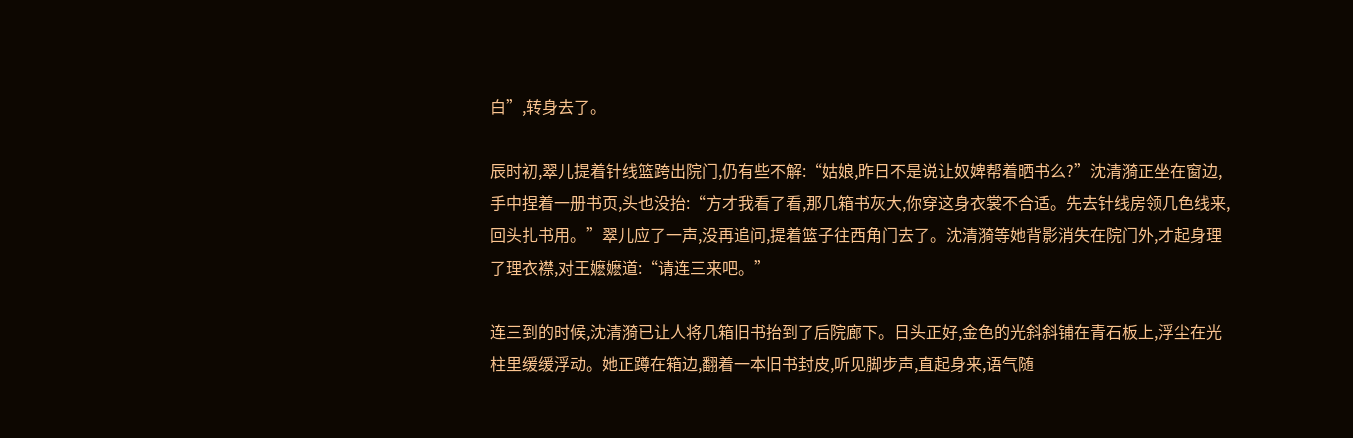白”,转身去了。

辰时初,翠儿提着针线篮跨出院门,仍有些不解:“姑娘,昨日不是说让奴婢帮着晒书么?”沈清漪正坐在窗边,手中捏着一册书页,头也没抬:“方才我看了看,那几箱书灰大,你穿这身衣裳不合适。先去针线房领几色线来,回头扎书用。”翠儿应了一声,没再追问,提着篮子往西角门去了。沈清漪等她背影消失在院门外,才起身理了理衣襟,对王嬷嬷道:“请连三来吧。”

连三到的时候,沈清漪已让人将几箱旧书抬到了后院廊下。日头正好,金色的光斜斜铺在青石板上,浮尘在光柱里缓缓浮动。她正蹲在箱边,翻着一本旧书封皮,听见脚步声,直起身来,语气随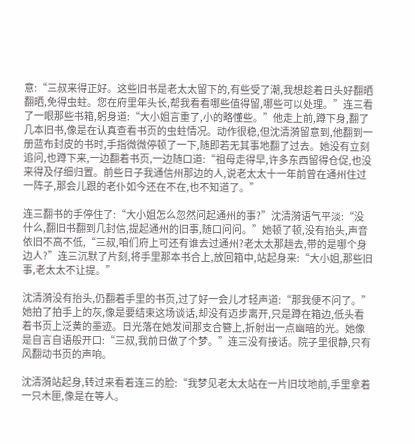意:“三叔来得正好。这些旧书是老太太留下的,有些受了潮,我想趁着日头好翻晒翻晒,免得虫蛀。您在府里年头长,帮我看看哪些值得留,哪些可以处理。”连三看了一眼那些书箱,躬身道:“大小姐言重了,小的略懂些。”他走上前,蹲下身,翻了几本旧书,像是在认真查看书页的虫蛀情况。动作很稳,但沈清漪留意到,他翻到一册蓝布封皮的书时,手指微微停顿了一下,随即若无其事地翻了过去。她没有立刻追问,也蹲下来,一边翻着书页,一边随口道:“祖母走得早,许多东西留得仓促,也没来得及仔细归置。前些日子我通信州那边的人,说老太太十一年前曾在通州住过一阵子,那会儿跟的老仆如今还在不在,也不知道了。”

连三翻书的手停住了:“大小姐怎么忽然问起通州的事?”沈清漪语气平淡:“没什么,翻旧书翻到几封信,提起通州的旧事,随口问问。”她顿了顿,没有抬头,声音依旧不高不低,“三叔,咱们府上可还有谁去过通州?老太太那趟去,带的是哪个身边人?”连三沉默了片刻,将手里那本书合上,放回箱中,站起身来:“大小姐,那些旧事,老太太不让提。”

沈清漪没有抬头,仍翻着手里的书页,过了好一会儿才轻声道:“那我便不问了。”她拍了拍手上的灰,像是要结束这场谈话,却没有迈步离开,只是蹲在箱边,低头看着书页上泛黄的墨迹。日光落在她发间那支合簪上,折射出一点幽暗的光。她像是自言自语般开口:“三叔,我前日做了个梦。”连三没有接话。院子里很静,只有风翻动书页的声响。

沈清漪站起身,转过来看着连三的脸:“我梦见老太太站在一片旧坟地前,手里拿着一只木匣,像是在等人。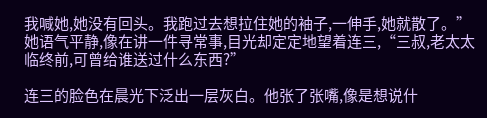我喊她,她没有回头。我跑过去想拉住她的袖子,一伸手,她就散了。”她语气平静,像在讲一件寻常事,目光却定定地望着连三,“三叔,老太太临终前,可曾给谁送过什么东西?”

连三的脸色在晨光下泛出一层灰白。他张了张嘴,像是想说什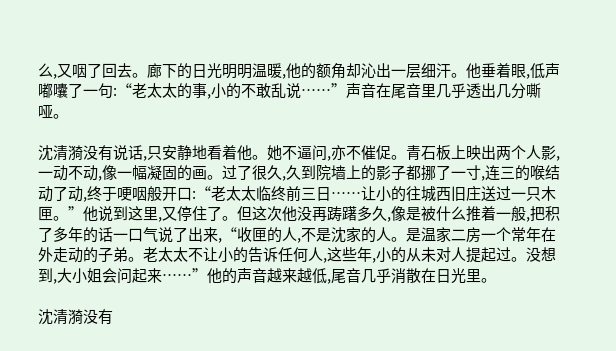么,又咽了回去。廊下的日光明明温暖,他的额角却沁出一层细汗。他垂着眼,低声嘟囔了一句:“老太太的事,小的不敢乱说……”声音在尾音里几乎透出几分嘶哑。

沈清漪没有说话,只安静地看着他。她不逼问,亦不催促。青石板上映出两个人影,一动不动,像一幅凝固的画。过了很久,久到院墙上的影子都挪了一寸,连三的喉结动了动,终于哽咽般开口:“老太太临终前三日……让小的往城西旧庄送过一只木匣。”他说到这里,又停住了。但这次他没再踌躇多久,像是被什么推着一般,把积了多年的话一口气说了出来,“收匣的人,不是沈家的人。是温家二房一个常年在外走动的子弟。老太太不让小的告诉任何人,这些年,小的从未对人提起过。没想到,大小姐会问起来……”他的声音越来越低,尾音几乎消散在日光里。

沈清漪没有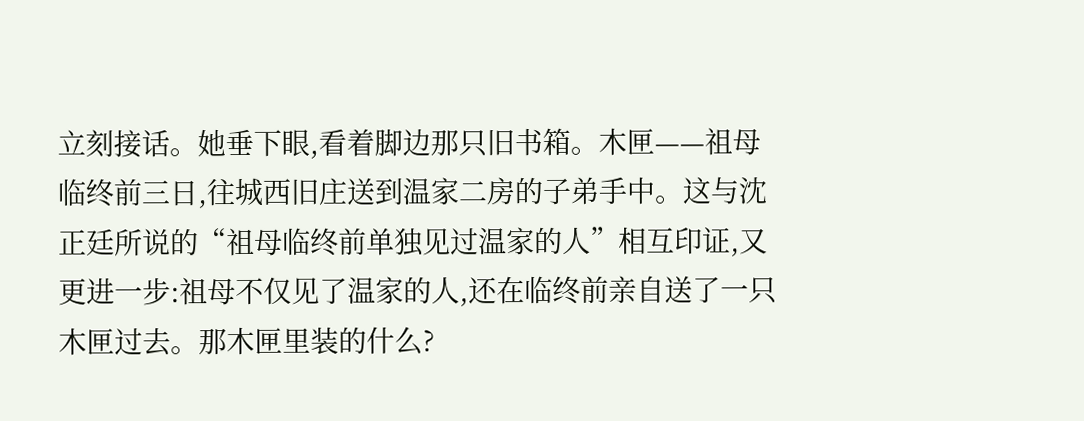立刻接话。她垂下眼,看着脚边那只旧书箱。木匣——祖母临终前三日,往城西旧庄送到温家二房的子弟手中。这与沈正廷所说的“祖母临终前单独见过温家的人”相互印证,又更进一步:祖母不仅见了温家的人,还在临终前亲自送了一只木匣过去。那木匣里装的什么?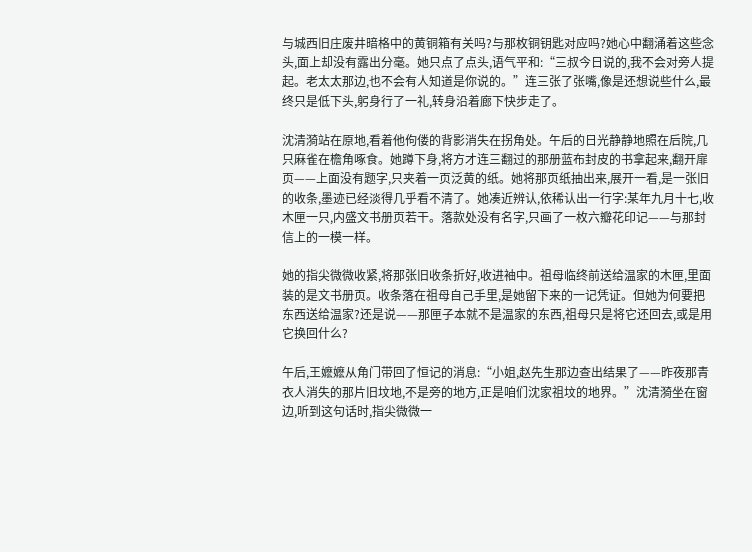与城西旧庄废井暗格中的黄铜箱有关吗?与那枚铜钥匙对应吗?她心中翻涌着这些念头,面上却没有露出分毫。她只点了点头,语气平和:“三叔今日说的,我不会对旁人提起。老太太那边,也不会有人知道是你说的。”连三张了张嘴,像是还想说些什么,最终只是低下头,躬身行了一礼,转身沿着廊下快步走了。

沈清漪站在原地,看着他佝偻的背影消失在拐角处。午后的日光静静地照在后院,几只麻雀在檐角啄食。她蹲下身,将方才连三翻过的那册蓝布封皮的书拿起来,翻开扉页——上面没有题字,只夹着一页泛黄的纸。她将那页纸抽出来,展开一看,是一张旧的收条,墨迹已经淡得几乎看不清了。她凑近辨认,依稀认出一行字:某年九月十七,收木匣一只,内盛文书册页若干。落款处没有名字,只画了一枚六瓣花印记——与那封信上的一模一样。

她的指尖微微收紧,将那张旧收条折好,收进袖中。祖母临终前送给温家的木匣,里面装的是文书册页。收条落在祖母自己手里,是她留下来的一记凭证。但她为何要把东西送给温家?还是说——那匣子本就不是温家的东西,祖母只是将它还回去,或是用它换回什么?

午后,王嬷嬷从角门带回了恒记的消息:“小姐,赵先生那边查出结果了——昨夜那青衣人消失的那片旧坟地,不是旁的地方,正是咱们沈家祖坟的地界。”沈清漪坐在窗边,听到这句话时,指尖微微一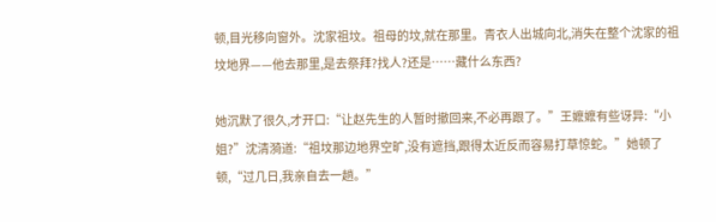顿,目光移向窗外。沈家祖坟。祖母的坟,就在那里。青衣人出城向北,消失在整个沈家的祖坟地界——他去那里,是去祭拜?找人?还是……藏什么东西?

她沉默了很久,才开口:“让赵先生的人暂时撤回来,不必再跟了。”王嬷嬷有些讶异:“小姐?”沈清漪道:“祖坟那边地界空旷,没有遮挡,跟得太近反而容易打草惊蛇。”她顿了顿,“过几日,我亲自去一趟。”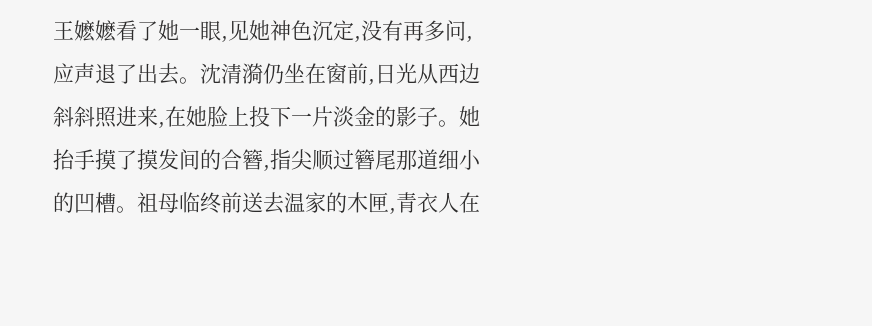王嬷嬷看了她一眼,见她神色沉定,没有再多问,应声退了出去。沈清漪仍坐在窗前,日光从西边斜斜照进来,在她脸上投下一片淡金的影子。她抬手摸了摸发间的合簪,指尖顺过簪尾那道细小的凹槽。祖母临终前送去温家的木匣,青衣人在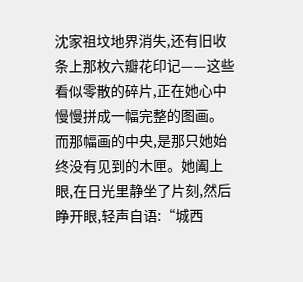沈家祖坟地界消失,还有旧收条上那枚六瓣花印记——这些看似零散的碎片,正在她心中慢慢拼成一幅完整的图画。而那幅画的中央,是那只她始终没有见到的木匣。她阖上眼,在日光里静坐了片刻,然后睁开眼,轻声自语:“城西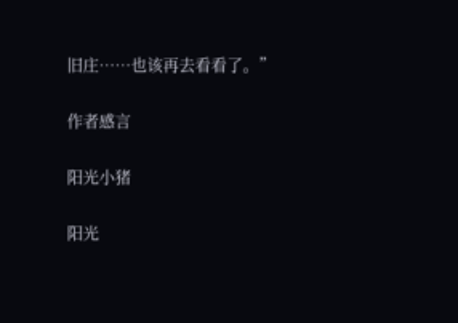旧庄……也该再去看看了。”

作者感言

阳光小猪

阳光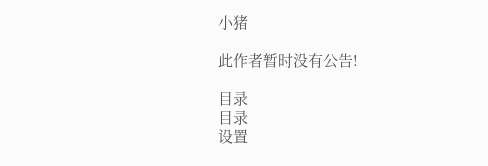小猪

此作者暂时没有公告!

目录
目录
设置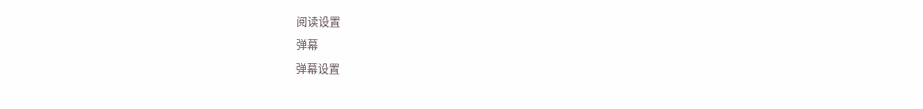阅读设置
弹幕
弹幕设置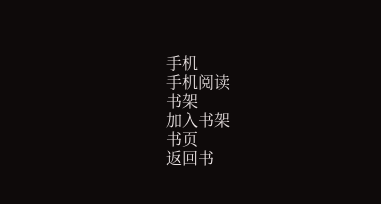手机
手机阅读
书架
加入书架
书页
返回书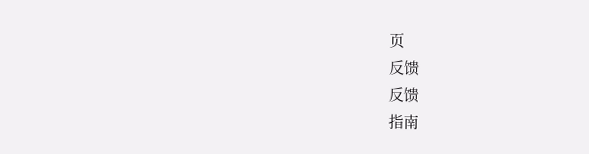页
反馈
反馈
指南